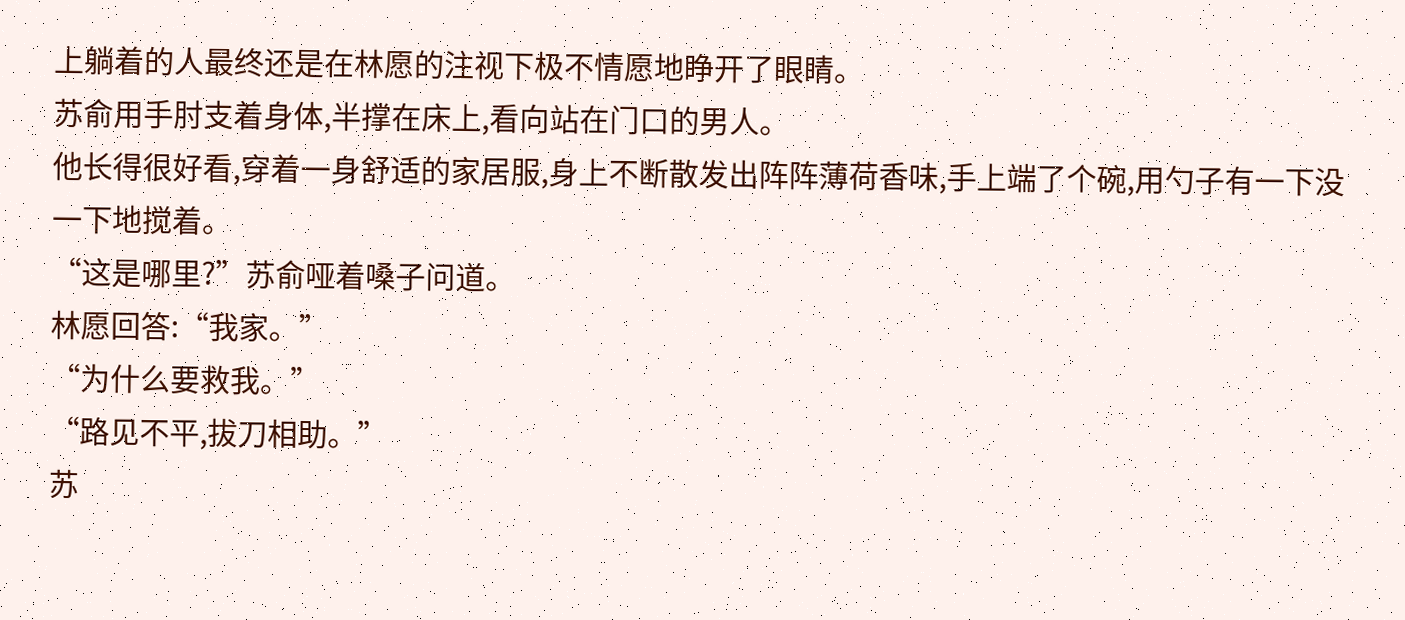上躺着的人最终还是在林愿的注视下极不情愿地睁开了眼睛。
苏俞用手肘支着身体,半撑在床上,看向站在门口的男人。
他长得很好看,穿着一身舒适的家居服,身上不断散发出阵阵薄荷香味,手上端了个碗,用勺子有一下没一下地搅着。
“这是哪里?”苏俞哑着嗓子问道。
林愿回答:“我家。”
“为什么要救我。”
“路见不平,拔刀相助。”
苏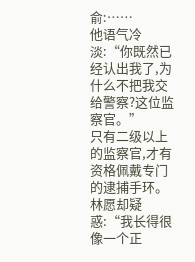俞:……
他语气冷淡:“你既然已经认出我了,为什么不把我交给警察?这位监察官。”
只有二级以上的监察官,才有资格佩戴专门的逮捕手环。
林愿却疑惑:“我长得很像一个正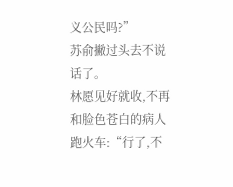义公民吗?”
苏俞撇过头去不说话了。
林愿见好就收,不再和脸色苍白的病人跑火车:“行了,不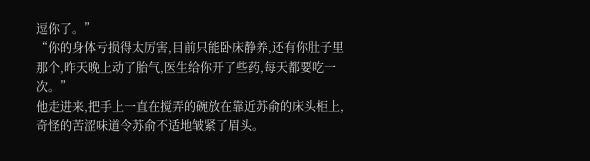逗你了。”
“你的身体亏损得太厉害,目前只能卧床静养,还有你肚子里那个,昨天晚上动了胎气,医生给你开了些药,每天都要吃一次。”
他走进来,把手上一直在搅弄的碗放在靠近苏俞的床头柜上,奇怪的苦涩味道令苏俞不适地皱紧了眉头。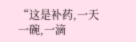“这是补药,一天一碗,一滴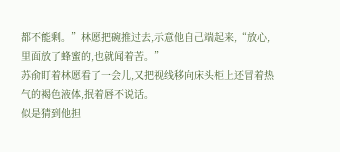都不能剩。”林愿把碗推过去,示意他自己端起来,“放心,里面放了蜂蜜的,也就闻着苦。”
苏俞盯着林愿看了一会儿,又把视线移向床头柜上还冒着热气的褐色液体,抿着唇不说话。
似是猜到他担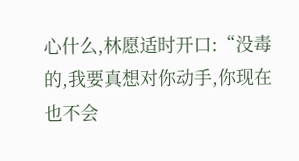心什么,林愿适时开口:“没毒的,我要真想对你动手,你现在也不会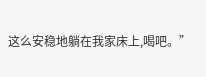这么安稳地躺在我家床上,喝吧。”